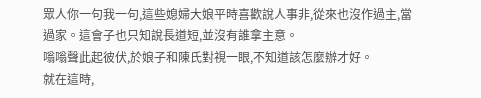眾人你一句我一句,這些媳婦大娘平時喜歡說人事非,從來也沒作過主,當過家。這會子也只知說長道短,並沒有誰拿主意。
嗡嗡聲此起彼伏,於娘子和陳氏對視一眼,不知道該怎麼辦才好。
就在這時,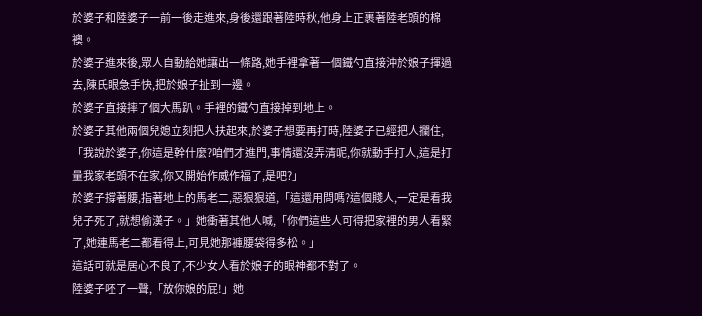於婆子和陸婆子一前一後走進來,身後還跟著陸時秋,他身上正裹著陸老頭的棉襖。
於婆子進來後,眾人自動給她讓出一條路,她手裡拿著一個鐵勺直接沖於娘子揮過去,陳氏眼急手快,把於娘子扯到一邊。
於婆子直接摔了個大馬趴。手裡的鐵勺直接掉到地上。
於婆子其他兩個兒媳立刻把人扶起來,於婆子想要再打時,陸婆子已經把人攔住,「我說於婆子,你這是幹什麼?咱們才進門,事情還沒弄清呢,你就動手打人,這是打量我家老頭不在家,你又開始作威作福了,是吧?」
於婆子撐著腰,指著地上的馬老二,惡狠狠道,「這還用問嗎?這個賤人,一定是看我兒子死了,就想偷漢子。」她衝著其他人喊,「你們這些人可得把家裡的男人看緊了,她連馬老二都看得上,可見她那褲腰袋得多松。」
這話可就是居心不良了,不少女人看於娘子的眼神都不對了。
陸婆子呸了一聲,「放你娘的屁!」她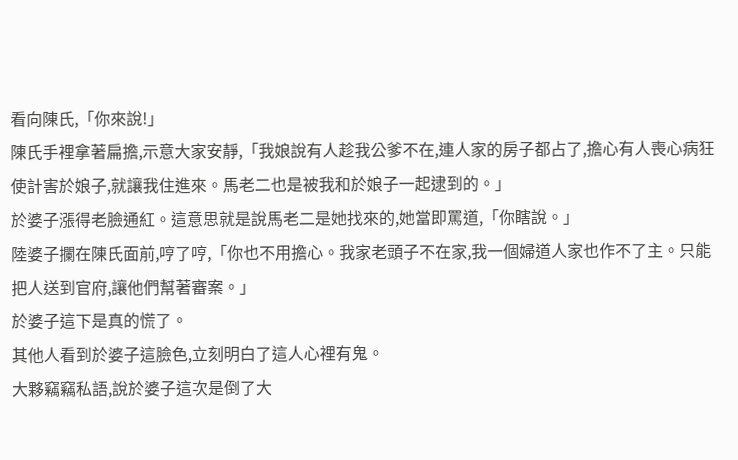看向陳氏,「你來說!」
陳氏手裡拿著扁擔,示意大家安靜,「我娘說有人趁我公爹不在,連人家的房子都占了,擔心有人喪心病狂使計害於娘子,就讓我住進來。馬老二也是被我和於娘子一起逮到的。」
於婆子漲得老臉通紅。這意思就是說馬老二是她找來的,她當即罵道,「你瞎說。」
陸婆子攔在陳氏面前,哼了哼,「你也不用擔心。我家老頭子不在家,我一個婦道人家也作不了主。只能把人送到官府,讓他們幫著審案。」
於婆子這下是真的慌了。
其他人看到於婆子這臉色,立刻明白了這人心裡有鬼。
大夥竊竊私語,說於婆子這次是倒了大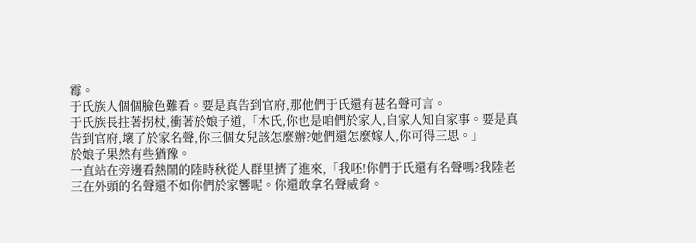霉。
于氏族人個個臉色難看。要是真告到官府,那他們于氏還有甚名聲可言。
于氏族長拄著拐杖,衝著於娘子道,「木氏,你也是咱們於家人,自家人知自家事。要是真告到官府,壞了於家名聲,你三個女兒該怎麼辦?她們還怎麼嫁人,你可得三思。」
於娘子果然有些猶豫。
一直站在旁邊看熱鬧的陸時秋從人群里擠了進來,「我呸!你們于氏還有名聲嗎?我陸老三在外頭的名聲還不如你們於家響呢。你還敢拿名聲威脅。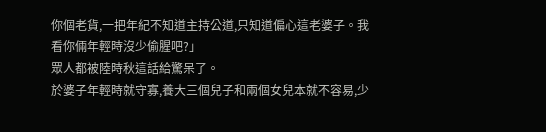你個老貨,一把年紀不知道主持公道,只知道偏心這老婆子。我看你倆年輕時沒少偷腥吧?」
眾人都被陸時秋這話給驚呆了。
於婆子年輕時就守寡,養大三個兒子和兩個女兒本就不容易,少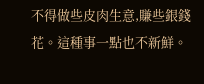不得做些皮肉生意,賺些銀錢花。這種事一點也不新鮮。